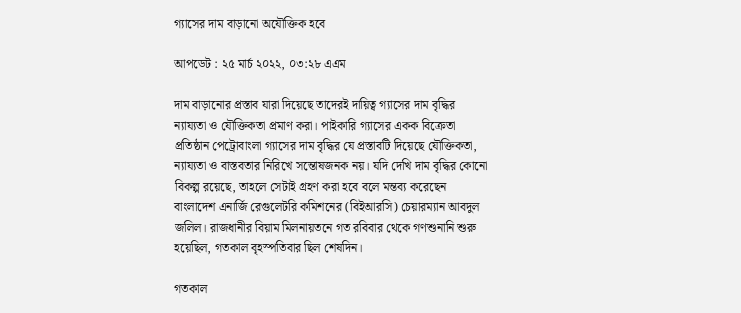গ্যাসের দাম বাড়ানো অযৌক্তিক হবে

আপডেট : ২৫ মার্চ ২০২২, ০৩:২৮ এএম

দাম বাড়ানোর প্রস্তাব যারা দিয়েছে তাদেরই দায়িত্ব গ্যাসের দাম বৃদ্ধির ন্যায্যতা ও যৌক্তিকতা প্রমাণ করা। পাইকারি গ্যাসের একক বিক্রেতা প্রতিষ্ঠান পেট্রোবাংলা গ্যাসের দাম বৃদ্ধির যে প্রস্তাবটি দিয়েছে যৌক্তিকতা, ন্যায্যতা ও বাস্তবতার নিরিখে সন্তোষজনক নয়। যদি দেখি দাম বৃদ্ধির কোনো বিকল্প রয়েছে, তাহলে সেটাই গ্রহণ করা হবে বলে মন্তব্য করেছেন বাংলাদেশ এনার্জি রেগুলেটরি কমিশনের (বিইআরসি) চেয়ারম্যান আবদুল জলিল। রাজধানীর বিয়াম মিলনায়তনে গত রবিবার থেকে গণশুনানি শুরু হয়েছিল, গতকাল বৃহস্পতিবার ছিল শেষদিন।

গতকাল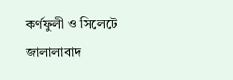কর্ণফুলী ও সিলেটে জালালাবাদ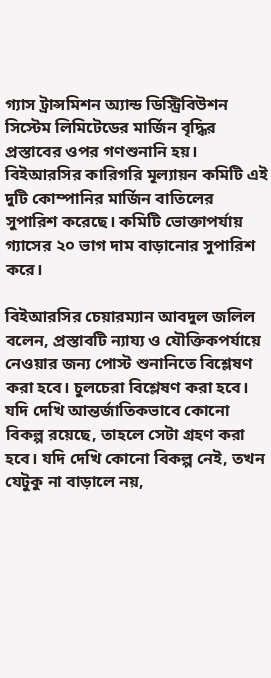গ্যাস ট্রান্সমিশন অ্যান্ড ডিস্ট্রিবিউশন সিস্টেম লিমিটেডের মার্জিন বৃদ্ধির প্রস্তাবের ওপর গণশুনানি হয়। বিইআরসির কারিগরি মূল্যায়ন কমিটি এই দুটি কোম্পানির মার্জিন বাতিলের সুপারিশ করেছে। কমিটি ভোক্তাপর্যায় গ্যাসের ২০ ভাগ দাম বাড়ানোর সুপারিশ করে।

বিইআরসির চেয়ারম্যান আবদুল জলিল বলেন, প্রস্তাবটি ন্যায্য ও যৌক্তিকপর্যায়ে নেওয়ার জন্য পোস্ট শুনানিতে বিশ্লেষণ করা হবে। চুলচেরা বিশ্লেষণ করা হবে। যদি দেখি আন্তর্জাতিকভাবে কোনো বিকল্প রয়েছে, তাহলে সেটা গ্রহণ করা হবে। যদি দেখি কোনো বিকল্প নেই, তখন যেটুকু না বাড়ালে নয়,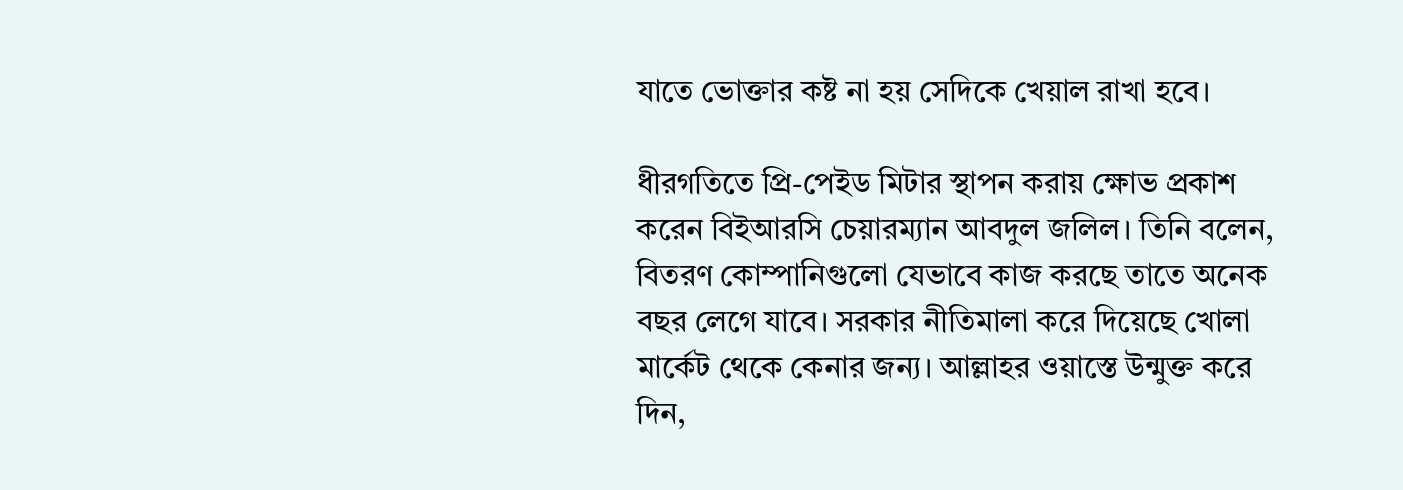যাতে ভোক্তার কষ্ট না হয় সেদিকে খেয়াল রাখা হবে।

ধীরগতিতে প্রি-পেইড মিটার স্থাপন করায় ক্ষোভ প্রকাশ করেন বিইআরসি চেয়ারম্যান আবদুল জলিল। তিনি বলেন, বিতরণ কোম্পানিগুলো যেভাবে কাজ করছে তাতে অনেক বছর লেগে যাবে। সরকার নীতিমালা করে দিয়েছে খোলা মার্কেট থেকে কেনার জন্য। আল্লাহর ওয়াস্তে উন্মুক্ত করে দিন,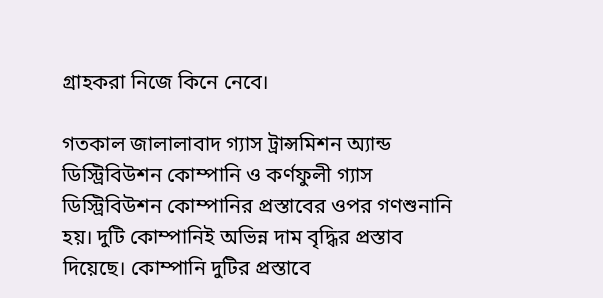গ্রাহকরা নিজে কিনে নেবে।

গতকাল জালালাবাদ গ্যাস ট্রান্সমিশন অ্যান্ড ডিস্ট্রিবিউশন কোম্পানি ও কর্ণফুলী গ্যাস ডিস্ট্রিবিউশন কোম্পানির প্রস্তাবের ওপর গণশুনানি হয়। দুটি কোম্পানিই অভিন্ন দাম বৃদ্ধির প্রস্তাব দিয়েছে। কোম্পানি দুটির প্রস্তাবে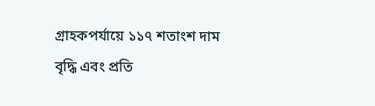গ্রাহকপর্যায়ে ১১৭ শতাংশ দাম বৃদ্ধি এবং প্রতি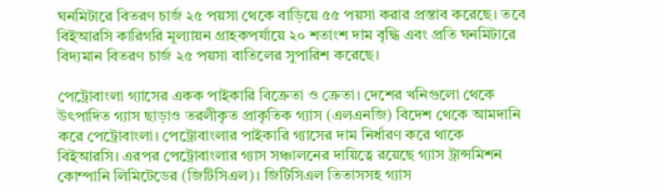ঘনমিটারে বিতরণ চার্জ ২৫ পয়সা থেকে বাড়িয়ে ৫৫ পয়সা করার প্রস্তাব করেছে। তবে বিইআরসি কারিগরি মূল্যায়ন গ্রাহকপর্যায়ে ২০ শতাংশ দাম বৃদ্ধি এবং প্রতি ঘনমিটারে বিদ্যমান বিতরণ চার্জ ২৫ পয়সা বাতিলের সুপারিশ করেছে।

পেট্রোবাংলা গ্যাসের একক পাইকারি বিক্রেতা ও ক্রেতা। দেশের খনিগুলো থেকে উৎপাদিত গ্যাস ছাড়াও তরলীকৃত প্রাকৃতিক গ্যাস (এলএনজি) বিদেশ থেকে আমদানি করে পেট্রোবাংলা। পেট্রোবাংলার পাইকারি গ্যাসের দাম নির্ধারণ করে থাকে বিইআরসি। এরপর পেট্রোবাংলার গ্যাস সঞ্চালনের দায়িত্বে রয়েছে গ্যাস ট্রান্সমিশন কোম্পানি লিমিটেডের (জিটিসিএল)। জিটিসিএল তিতাসসহ গ্যাস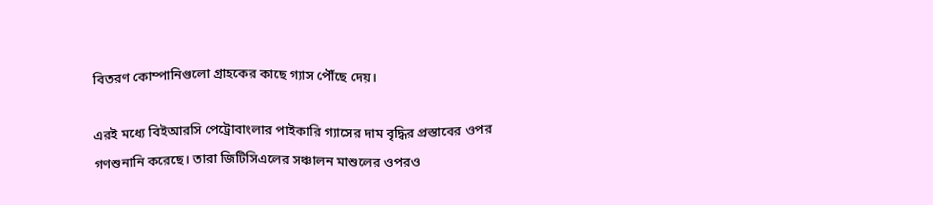বিতরণ কোম্পানিগুলো গ্রাহকের কাছে গ্যাস পৌঁছে দেয়।

এরই মধ্যে বিইআরসি পেট্রোবাংলার পাইকারি গ্যাসের দাম বৃদ্ধির প্রস্তাবের ওপর গণশুনানি করেছে। তারা জিটিসিএলের সঞ্চালন মাশুলের ওপরও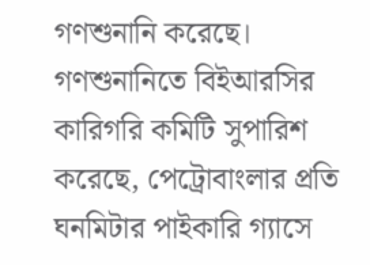গণশুনানি করেছে। গণশুনানিতে বিইআরসির কারিগরি কমিটি সুপারিশ করেছে, পেট্রোবাংলার প্রতি ঘনমিটার পাইকারি গ্যাসে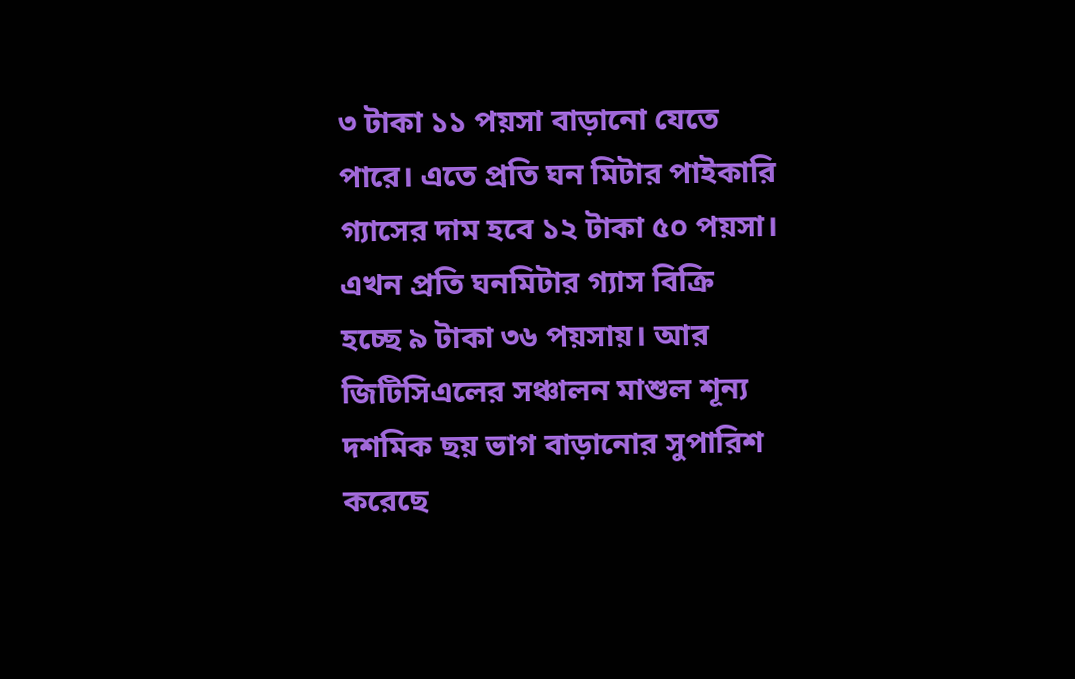৩ টাকা ১১ পয়সা বাড়ানো যেতে পারে। এতে প্রতি ঘন মিটার পাইকারি গ্যাসের দাম হবে ১২ টাকা ৫০ পয়সা। এখন প্রতি ঘনমিটার গ্যাস বিক্রি হচ্ছে ৯ টাকা ৩৬ পয়সায়। আর জিটিসিএলের সঞ্চালন মাশুল শূন্য দশমিক ছয় ভাগ বাড়ানোর সুপারিশ করেছে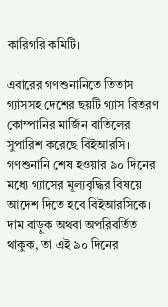কারিগরি কমিটি।

এবারের গণশুনানিতে তিতাস গ্যাসসহ দেশের ছয়টি গ্যাস বিতরণ কোম্পানির মার্জিন বাতিলের সুপারিশ করেছে বিইআরসি। গণশুনানি শেষ হওয়ার ৯০ দিনের মধ্যে গ্যাসের মূল্যবৃদ্ধির বিষয়ে আদেশ দিতে হবে বিইআরসিকে। দাম বাড়ুক অথবা অপরিবর্তিত থাকুক, তা এই ৯০ দিনের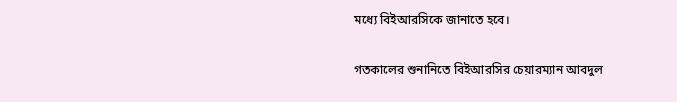মধ্যে বিইআরসিকে জানাতে হবে।

গতকালের শুনানিতে বিইআরসির চেয়ারম্যান আবদুল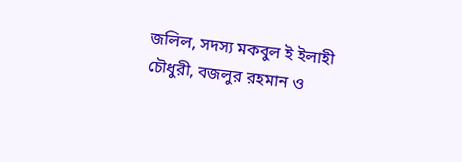জলিল, সদস্য মকবুল ই ইলাহী চৌধুরী, বজলুর রহমান ও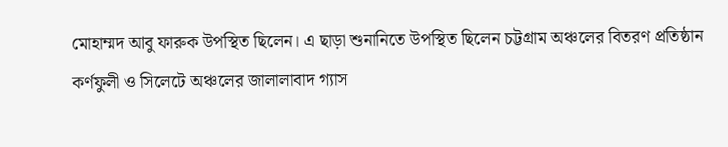মোহাম্মদ আবু ফারুক উপস্থিত ছিলেন। এ ছাড়া শুনানিতে উপস্থিত ছিলেন চট্টগ্রাম অঞ্চলের বিতরণ প্রতিষ্ঠান কর্ণফুলী ও সিলেটে অঞ্চলের জালালাবাদ গ্যাস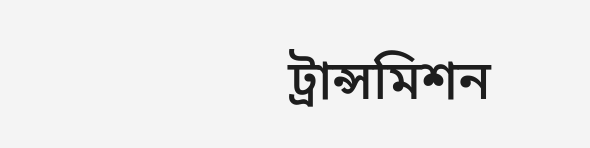ট্রান্সমিশন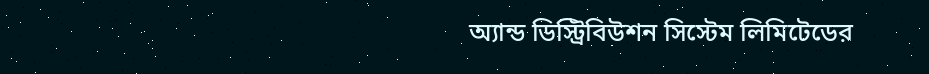অ্যান্ড ডিস্ট্রিবিউশন সিস্টেম লিমিটেডের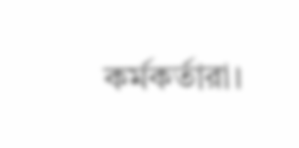কর্মকর্তারা।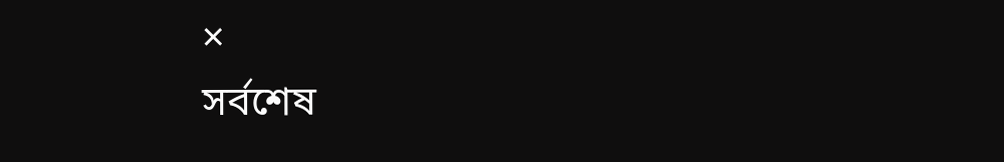×
সর্বশেষ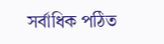সর্বাধিক পঠিত